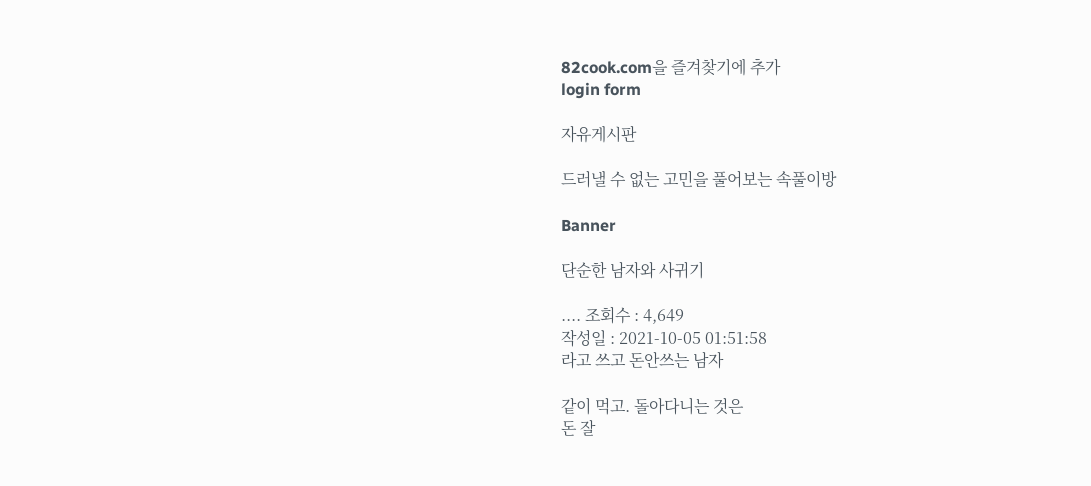82cook.com을 즐겨찾기에 추가
login form

자유게시판

드러낼 수 없는 고민을 풀어보는 속풀이방

Banner

단순한 남자와 사귀기

.... 조회수 : 4,649
작성일 : 2021-10-05 01:51:58
라고 쓰고 돈안쓰는 남자

같이 먹고. 돌아다니는 것은
돈 잘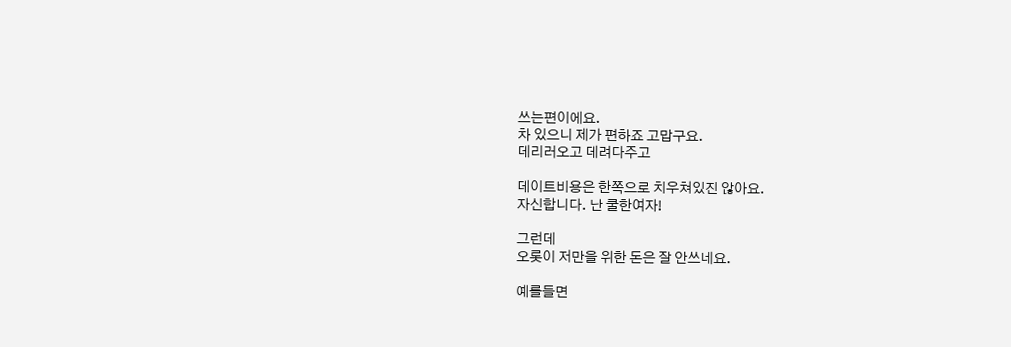쓰는편이에요.
차 있으니 제가 편하죠 고맙구요.
데리러오고 데려다주고

데이트비용은 한쪽으로 치우쳐있진 않아요.
자신합니다. 난 쿨한여자!

그런데
오롯이 저만을 위한 돈은 잘 안쓰네요.

예를들면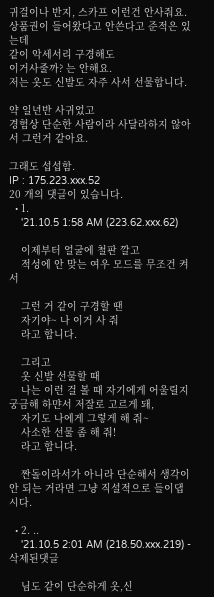귀걸이나 반지, 스카프 이런건 안사줘요.
상품권이 들어왔다고 안쓴다고 준적은 있는데
같이 악세서리 구경해도
이거사줄까? 는 안해요.
저는 옷도 신발도 자주 사서 선물합니다.

약 일년반 사귀었고
경험상 단순한 사람이라 사달라하지 않아서 그런거 같아요.

그래도 섭섭함.
IP : 175.223.xxx.52
20 개의 댓글이 있습니다.
  • 1.
    '21.10.5 1:58 AM (223.62.xxx.62)

    이제부터 얼굴에 철판 깔고
    적성에 안 맞는 여우 모드를 무조건 켜서

    그런 거 같이 구경할 땐
    자기야~ 나 이거 사 줘
    라고 합니다.

    그리고
    옷 신발 선물할 때
    나는 이런 걸 볼 때 자기에게 어울릴지 궁금해 하먄서 저잘로 고르게 돼,
    자기도 나에게 그렇게 해 줘~
    사소한 선물 좀 해 줘!
    라고 합니다.

    짠돌이라서가 아니라 단순해서 생각이 안 되는 거라면 그냥 직설적으로 들이댑시다.

  • 2. ..
    '21.10.5 2:01 AM (218.50.xxx.219) - 삭제된댓글

    님도 같이 단순하게 옷,신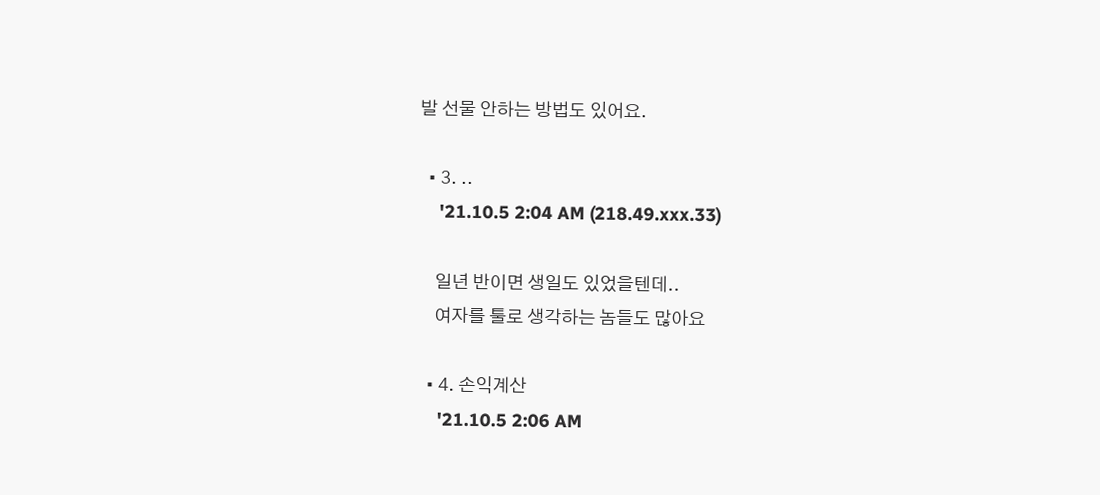발 선물 안하는 방법도 있어요.

  • 3. ..
    '21.10.5 2:04 AM (218.49.xxx.33)

    일년 반이면 생일도 있었을텐데..
    여자를 툴로 생각하는 놈들도 많아요

  • 4. 손익계산
    '21.10.5 2:06 AM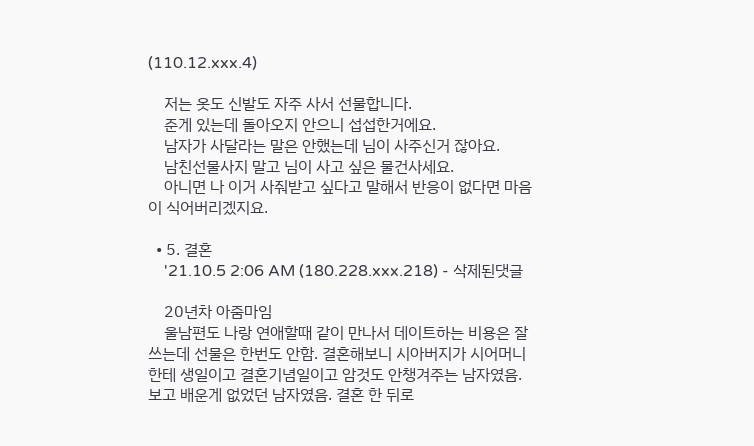(110.12.xxx.4)

    저는 옷도 신발도 자주 사서 선물합니다.
    준게 있는데 돌아오지 안으니 섭섭한거에요.
    남자가 사달라는 말은 안했는데 님이 사주신거 잖아요.
    남친선물사지 말고 님이 사고 싶은 물건사세요.
    아니면 나 이거 사줘받고 싶다고 말해서 반응이 없다면 마음이 식어버리겠지요.

  • 5. 결혼
    '21.10.5 2:06 AM (180.228.xxx.218) - 삭제된댓글

    20년차 아줌마임
    울남편도 나랑 연애할때 같이 만나서 데이트하는 비용은 잘 쓰는데 선물은 한번도 안함. 결혼해보니 시아버지가 시어머니한테 생일이고 결혼기념일이고 암것도 안챙겨주는 남자였음. 보고 배운게 없었던 남자였음. 결혼 한 뒤로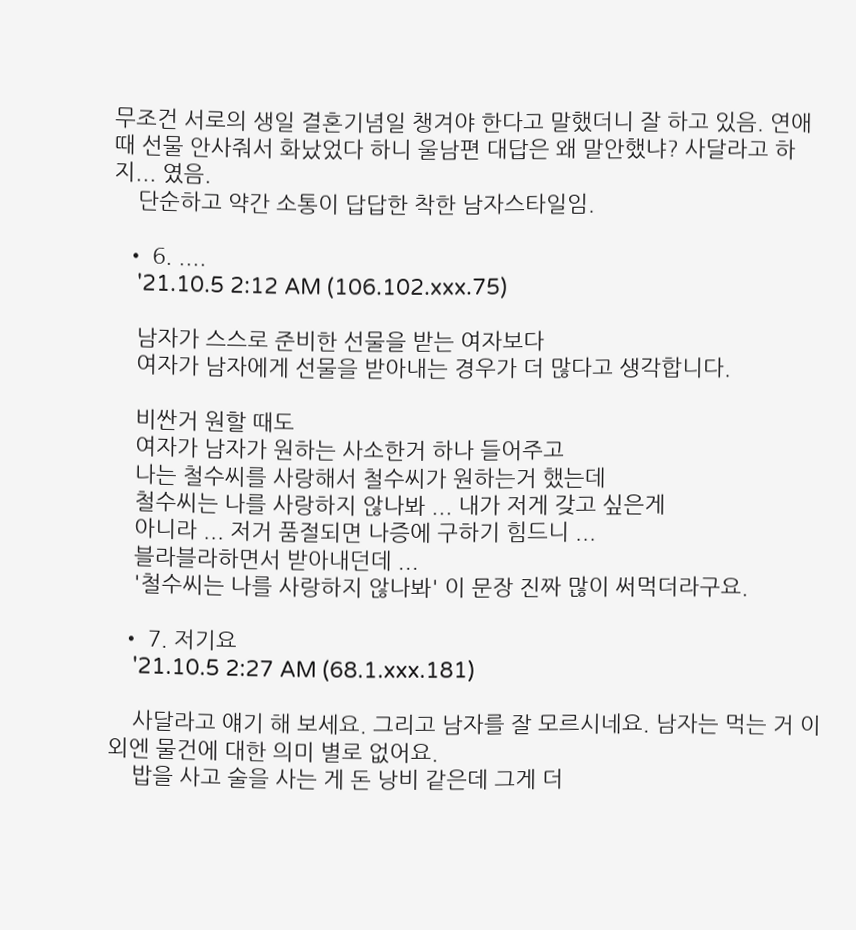무조건 서로의 생일 결혼기념일 챙겨야 한다고 말했더니 잘 하고 있음. 연애 때 선물 안사줘서 화났었다 하니 울남편 대답은 왜 말안했냐? 사달라고 하지... 였음.
    단순하고 약간 소통이 답답한 착한 남자스타일임.

  • 6. ....
    '21.10.5 2:12 AM (106.102.xxx.75)

    남자가 스스로 준비한 선물을 받는 여자보다
    여자가 남자에게 선물을 받아내는 경우가 더 많다고 생각합니다.

    비싼거 원할 때도
    여자가 남자가 원하는 사소한거 하나 들어주고
    나는 철수씨를 사랑해서 철수씨가 원하는거 했는데
    철수씨는 나를 사랑하지 않나봐 ... 내가 저게 갖고 싶은게
    아니라 ... 저거 품절되면 나증에 구하기 힘드니 ...
    블라블라하면서 받아내던데 ...
    '철수씨는 나를 사랑하지 않나봐' 이 문장 진짜 많이 써먹더라구요.

  • 7. 저기요
    '21.10.5 2:27 AM (68.1.xxx.181)

    사달라고 얘기 해 보세요. 그리고 남자를 잘 모르시네요. 남자는 먹는 거 이외엔 물건에 대한 의미 별로 없어요.
    밥을 사고 술을 사는 게 돈 낭비 같은데 그게 더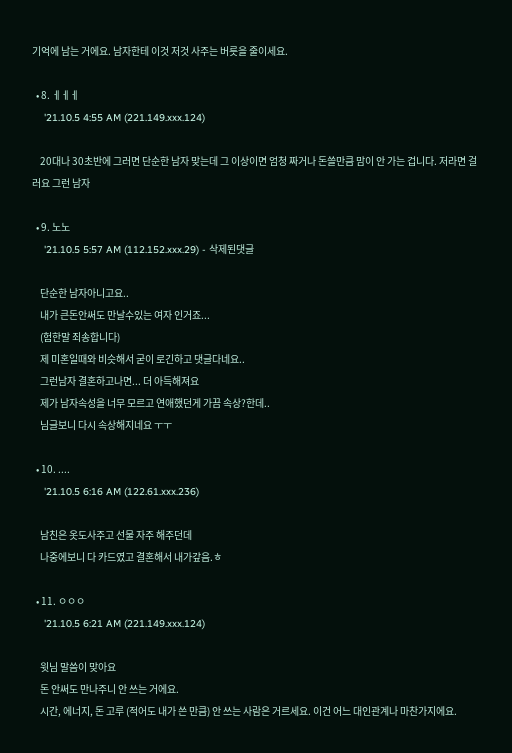기억에 남는 거에요. 남자한테 이것 저것 사주는 버릇을 줄이세요.

  • 8. ㅔㅔㅔ
    '21.10.5 4:55 AM (221.149.xxx.124)

    20대나 30초반에 그러면 단순한 남자 맞는데 그 이상이면 엄청 짜거나 돈쓸만큼 맘이 안 가는 겁니다. 저라면 걸러요 그런 남자

  • 9. 노노
    '21.10.5 5:57 AM (112.152.xxx.29) - 삭제된댓글

    단순한 남자아니고요..
    내가 큰돈안써도 만날수있는 여자 인거죠...
    (험한말 죄송합니다)
    제 미혼일때와 비슷해서 굳이 로긴하고 댓글다네요..
    그런남자 결혼하고나면... 더 아득해져요
    제가 남자속성을 너무 모르고 연애했던게 가끔 속상?한데..
    님글보니 다시 속상해지네요 ㅜㅜ

  • 10. ....
    '21.10.5 6:16 AM (122.61.xxx.236)

    남친은 옷도사주고 선물 자주 해주던데
    나중에보니 다 카드였고 결혼해서 내가갚음.ㅎ

  • 11. ㅇㅇㅇ
    '21.10.5 6:21 AM (221.149.xxx.124)

    윗님 말씀이 맞아요
    돈 안써도 만나주니 안 쓰는 거에요.
    시간, 에너지, 돈 고루 (적어도 내가 쓴 만큼) 안 쓰는 사람은 거르세요. 이건 어느 대인관계나 마찬가지에요.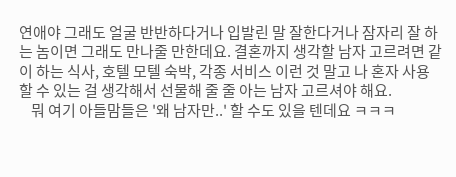연애야 그래도 얼굴 반반하다거나 입발린 말 잘한다거나 잠자리 잘 하는 놈이면 그래도 만나줄 만한데요. 결혼까지 생각할 남자 고르려면 같이 하는 식사, 호텔 모텔 숙박, 각종 서비스 이런 것 말고 나 혼자 사용할 수 있는 걸 생각해서 선물해 줄 줄 아는 남자 고르셔야 해요.
    뭐 여기 아들맘들은 '왜 남자만..' 할 수도 있을 텐데요 ㅋㅋㅋ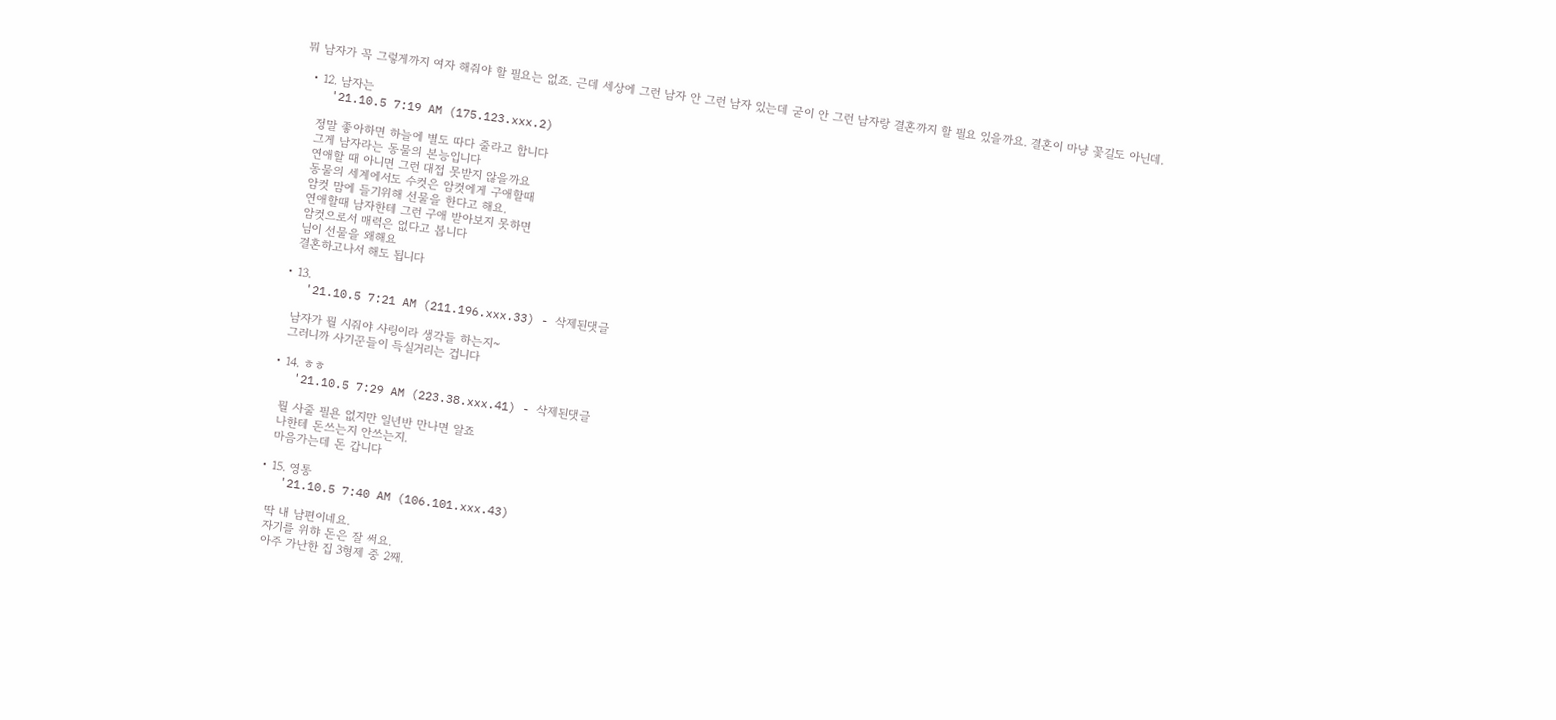뭐 남자가 꼭 그렇게까지 여자 해줘야 할 필요는 없죠. 근데 세상에 그런 남자 안 그런 남자 있는데 굳이 안 그런 남자랑 결혼까지 할 필요 있을까요. 결혼이 마냥 꽃길도 아닌데.

  • 12. 남자는
    '21.10.5 7:19 AM (175.123.xxx.2)

    정말 좋아하면 하늘에 별도 따다 줄라고 합니다
    그게 남자라는 동물의 본능입니다
    연애할 때 아니면 그런 대접 못받지 않을까요
    동물의 세계에서도 수컷은 암컷에게 구애할때
    암컷 맘에 들기위해 선물을 한다고 해요.
    연애할때 남자한테 그런 구애 받아보지 못하면
    암컷으로서 매력은 없다고 봅니다
    님이 선물을 왜해요
    결혼하고나서 해도 됩니다

  • 13.
    '21.10.5 7:21 AM (211.196.xxx.33) - 삭제된댓글

    남자가 뭘 시줘야 사링이라 생각들 하는지~
    그러니까 사기꾼들이 득실거리는 겁니다

  • 14. ㅎㅎ
    '21.10.5 7:29 AM (223.38.xxx.41) - 삭제된댓글

    뭘 사줄 필욘 없지만 일년반 만나면 알죠
    나한테 돈쓰는지 안쓰는지.
    마음가는데 돈 갑니다

  • 15. 영통
    '21.10.5 7:40 AM (106.101.xxx.43)

    딱 내 남편이네요.
    자기를 위햐 돈은 잘 써요.
    아주 가난한 집 3형제 중 2째.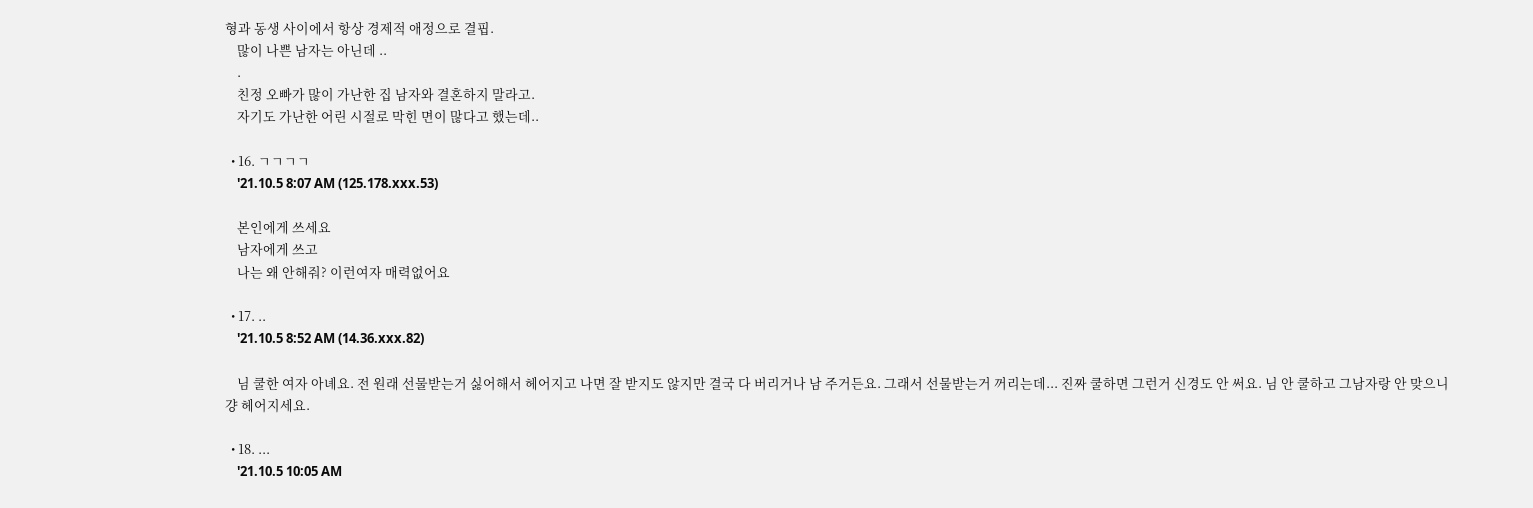형과 동생 사이에서 항상 경제적 애정으로 결핍.
    많이 나쁜 남자는 아닌데 ..
    .
    친정 오빠가 많이 가난한 집 남자와 결혼하지 말라고.
    자기도 가난한 어린 시절로 막힌 면이 많다고 했는데..

  • 16. ㄱㄱㄱㄱ
    '21.10.5 8:07 AM (125.178.xxx.53)

    본인에게 쓰세요
    남자에게 쓰고
    나는 왜 안해줘? 이런여자 매력없어요

  • 17. ..
    '21.10.5 8:52 AM (14.36.xxx.82)

    님 쿨한 여자 아녜요. 전 원래 선물받는거 싫어해서 헤어지고 나면 잘 받지도 않지만 결국 다 버리거나 남 주거든요. 그래서 선물받는거 꺼리는데... 진짜 쿨하면 그런거 신경도 안 써요. 님 안 쿨하고 그남자랑 안 맞으니 걍 헤어지세요.

  • 18. ...
    '21.10.5 10:05 AM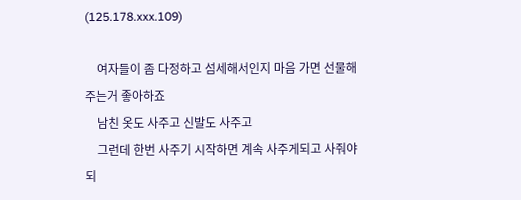(125.178.xxx.109)

    여자들이 좀 다정하고 섬세해서인지 마음 가면 선물해주는거 좋아하죠
    남친 옷도 사주고 신발도 사주고
    그런데 한번 사주기 시작하면 계속 사주게되고 사줘야 되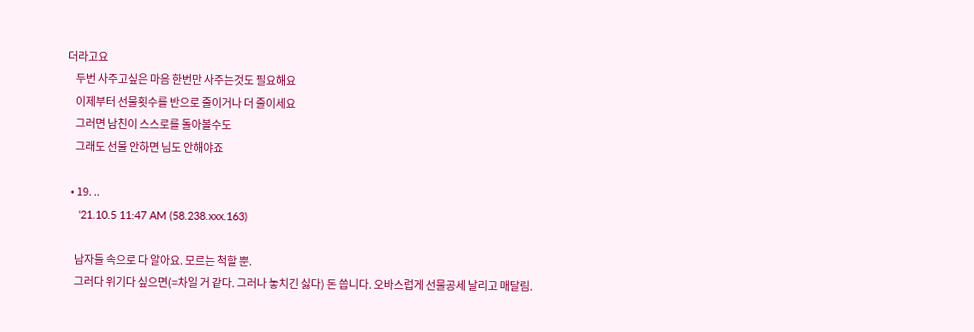더라고요
    두번 사주고싶은 마음 한번만 사주는것도 필요해요
    이제부터 선물횟수를 반으로 줄이거나 더 줄이세요
    그러면 남친이 스스로를 돌아볼수도
    그래도 선물 안하면 님도 안해야죠

  • 19. ..
    '21.10.5 11:47 AM (58.238.xxx.163)

    남자들 속으로 다 알아요. 모르는 척할 뿐.
    그러다 위기다 싶으면(=차일 거 같다. 그러나 놓치긴 싫다) 돈 씁니다. 오바스럽게 선물공세 날리고 매달림.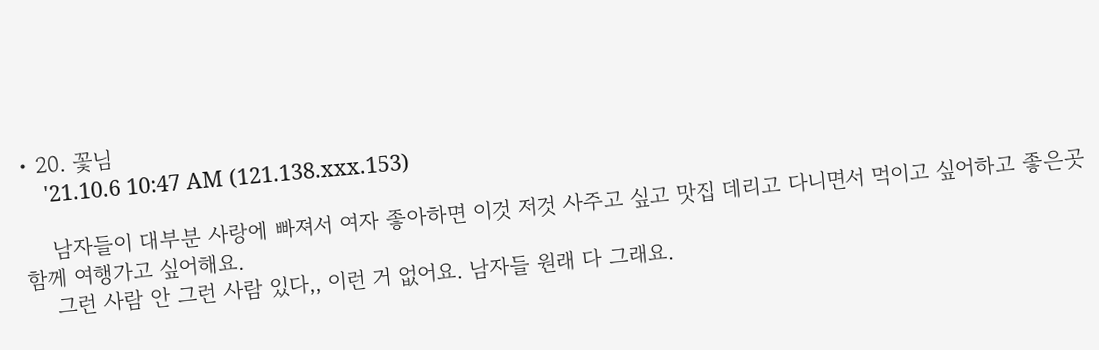• 20. 꽃님
    '21.10.6 10:47 AM (121.138.xxx.153)

    남자들이 대부분 사랑에 빠져서 여자 좋아하면 이것 저것 사주고 싶고 맛집 데리고 다니면서 먹이고 싶어하고 좋은곳 함께 여행가고 싶어해요.
    그런 사람 안 그런 사람 있다,, 이런 거 없어요. 남자들 원래 다 그래요.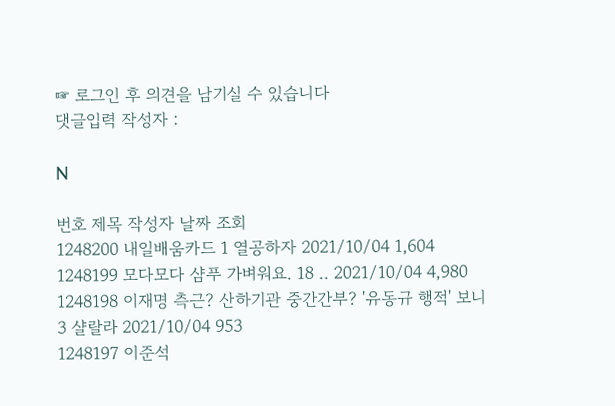☞ 로그인 후 의견을 남기실 수 있습니다
댓글입력 작성자 :

N

번호 제목 작성자 날짜 조회
1248200 내일배움카드 1 열공하자 2021/10/04 1,604
1248199 모다모다 샴푸 가벼워요. 18 .. 2021/10/04 4,980
1248198 이재명 측근? 산하기관 중간간부? '유동규 행적' 보니 3 샬랄라 2021/10/04 953
1248197 이준석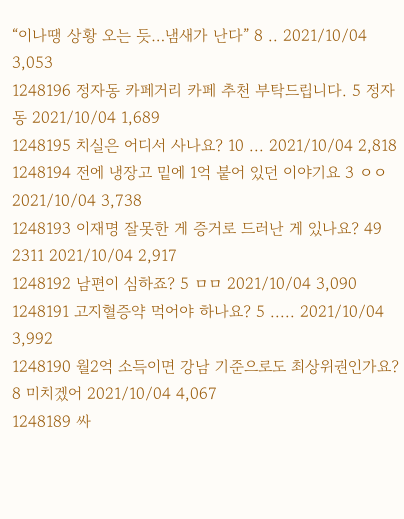“이나땡 상황 오는 듯…냄새가 난다” 8 .. 2021/10/04 3,053
1248196 정자동 카페거리 카페 추천 부탁드립니다. 5 정자동 2021/10/04 1,689
1248195 치실은 어디서 사나요? 10 ... 2021/10/04 2,818
1248194 전에 냉장고 밑에 1억 붙어 있던 이야기요 3 ㅇㅇ 2021/10/04 3,738
1248193 이재명 잘못한 게 증거로 드러난 게 있나요? 49 2311 2021/10/04 2,917
1248192 남편이 심하죠? 5 ㅁㅁ 2021/10/04 3,090
1248191 고지혈증약 먹어야 하나요? 5 ..... 2021/10/04 3,992
1248190 월2억 소득이면 강남 기준으로도 최상위권인가요? 8 미치겠어 2021/10/04 4,067
1248189 싸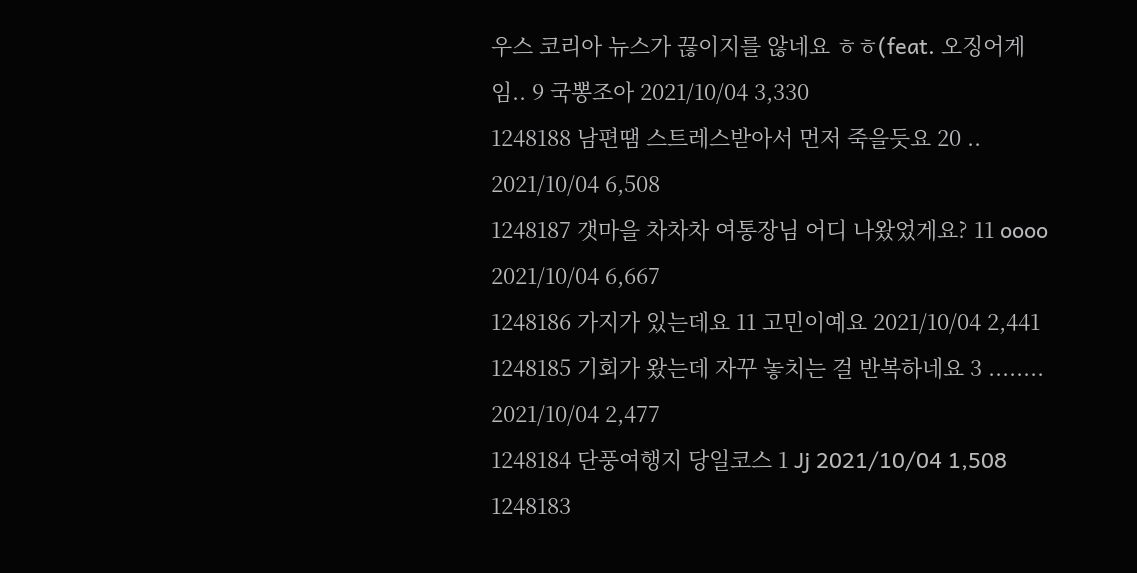우스 코리아 뉴스가 끊이지를 않네요 ㅎㅎ(feat. 오징어게임.. 9 국뽕조아 2021/10/04 3,330
1248188 남편땜 스트레스받아서 먼저 죽을듯요 20 .. 2021/10/04 6,508
1248187 갯마을 차차차 여통장님 어디 나왔었게요? 11 oooo 2021/10/04 6,667
1248186 가지가 있는데요 11 고민이예요 2021/10/04 2,441
1248185 기회가 왔는데 자꾸 놓치는 걸 반복하네요 3 ........ 2021/10/04 2,477
1248184 단풍여행지 당일코스 1 Jj 2021/10/04 1,508
1248183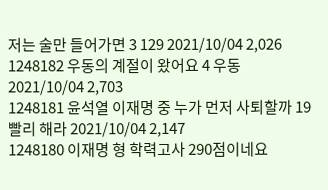저는 술만 들어가면 3 129 2021/10/04 2,026
1248182 우동의 계절이 왔어요 4 우동 2021/10/04 2,703
1248181 윤석열 이재명 중 누가 먼저 사퇴할까 19 빨리 해라 2021/10/04 2,147
1248180 이재명 형 학력고사 290점이네요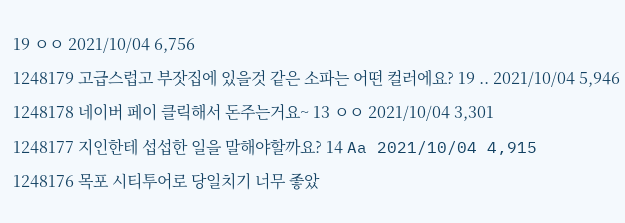19 ㅇㅇ 2021/10/04 6,756
1248179 고급스럽고 부잣집에 있을것 같은 소파는 어떤 컬러에요? 19 .. 2021/10/04 5,946
1248178 네이버 페이 클릭해서 돈주는거요~ 13 ㅇㅇ 2021/10/04 3,301
1248177 지인한테 섭섭한 일을 말해야할까요? 14 Aa 2021/10/04 4,915
1248176 목포 시티투어로 당일치기 너무 좋았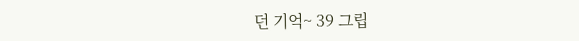던 기억~ 39 그립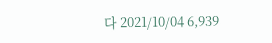다 2021/10/04 6,939